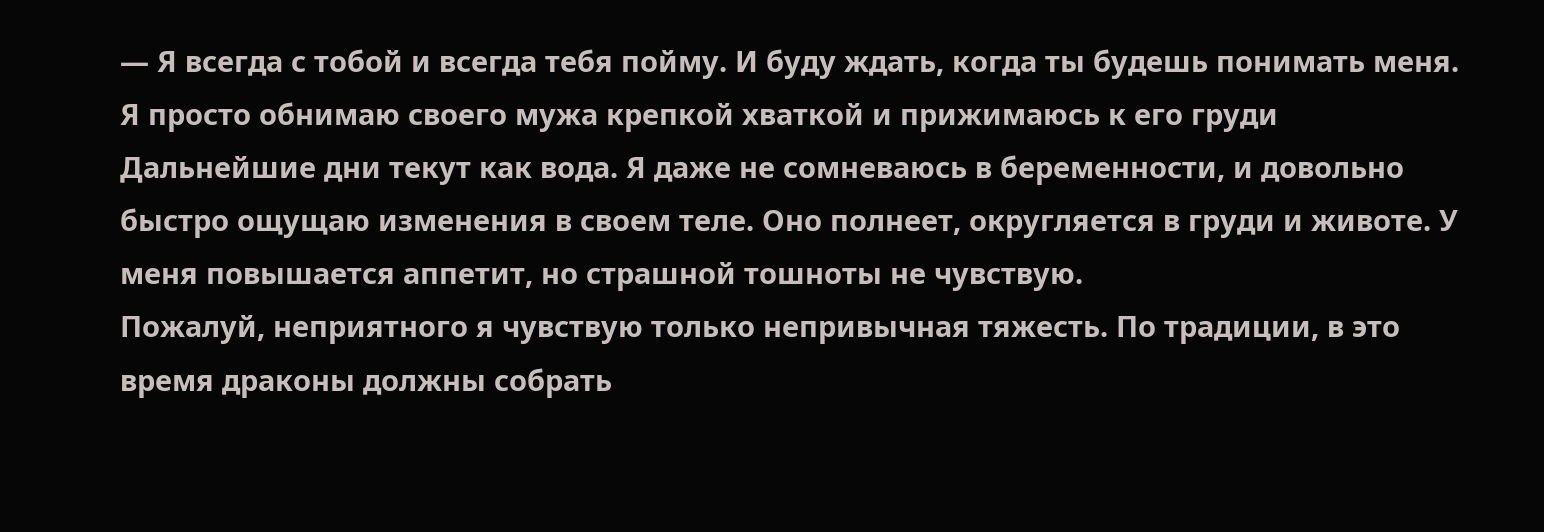— Я всегда с тобой и всегда тебя пойму. И буду ждать, когда ты будешь понимать меня.
Я просто обнимаю своего мужа крепкой хваткой и прижимаюсь к его груди
Дальнейшие дни текут как вода. Я даже не сомневаюсь в беременности, и довольно быстро ощущаю изменения в своем теле. Оно полнеет, округляется в груди и животе. У меня повышается аппетит, но страшной тошноты не чувствую.
Пожалуй, неприятного я чувствую только непривычная тяжесть. По традиции, в это время драконы должны собрать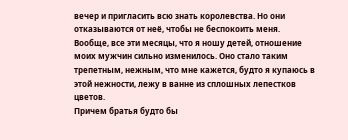вечер и пригласить всю знать королевства. Но они отказываются от неё, чтобы не беспокоить меня.
Вообще, все эти месяцы, что я ношу детей, отношение моих мужчин сильно изменилось. Оно стало таким трепетным, нежным, что мне кажется, будто я купаюсь в этой нежности, лежу в ванне из сплошных лепестков цветов.
Причем братья будто бы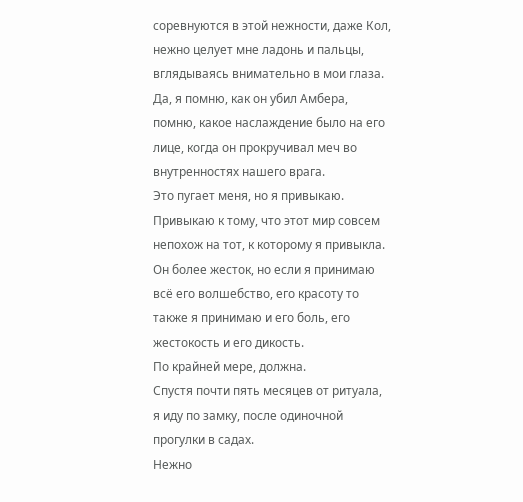соревнуются в этой нежности, даже Кол, нежно целует мне ладонь и пальцы, вглядываясь внимательно в мои глаза. Да, я помню, как он убил Амбера, помню, какое наслаждение было на его лице, когда он прокручивал меч во внутренностях нашего врага.
Это пугает меня, но я привыкаю. Привыкаю к тому, что этот мир совсем непохож на тот, к которому я привыкла. Он более жесток, но если я принимаю всё его волшебство, его красоту то также я принимаю и его боль, его жестокость и его дикость.
По крайней мере, должна.
Спустя почти пять месяцев от ритуала, я иду по замку, после одиночной прогулки в садах.
Нежно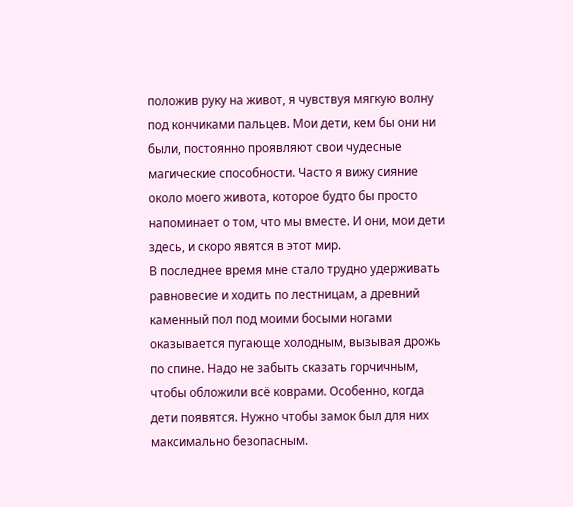положив руку на живот, я чувствуя мягкую волну под кончиками пальцев. Мои дети, кем бы они ни были, постоянно проявляют свои чудесные магические способности. Часто я вижу сияние около моего живота, которое будто бы просто напоминает о том, что мы вместе. И они, мои дети здесь, и скоро явятся в этот мир.
В последнее время мне стало трудно удерживать равновесие и ходить по лестницам, а древний каменный пол под моими босыми ногами оказывается пугающе холодным, вызывая дрожь по спине. Надо не забыть сказать горчичным, чтобы обложили всё коврами. Особенно, когда дети появятся. Нужно чтобы замок был для них максимально безопасным.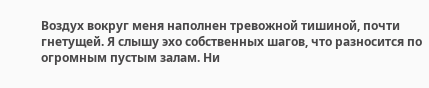Воздух вокруг меня наполнен тревожной тишиной, почти гнетущей. Я слышу эхо собственных шагов, что разносится по огромным пустым залам. Ни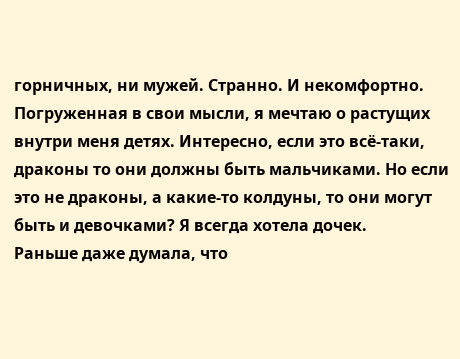горничных, ни мужей. Странно. И некомфортно.
Погруженная в свои мысли, я мечтаю о растущих внутри меня детях. Интересно, если это всё-таки, драконы то они должны быть мальчиками. Но если это не драконы, а какие-то колдуны, то они могут быть и девочками? Я всегда хотела дочек.
Раньше даже думала, что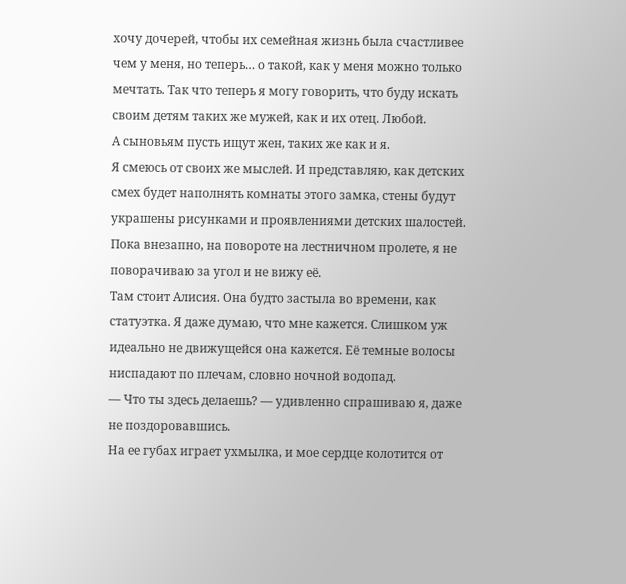хочу дочерей, чтобы их семейная жизнь была счастливее чем у меня, но теперь… о такой, как у меня можно только мечтать. Так что теперь я могу говорить, что буду искать своим детям таких же мужей, как и их отец. Любой.
А сыновьям пусть ищут жен, таких же как и я.
Я смеюсь от своих же мыслей. И представляю, как детских смех будет наполнять комнаты этого замка, стены будут украшены рисунками и проявлениями детских шалостей.
Пока внезапно, на повороте на лестничном пролете, я не поворачиваю за угол и не вижу её.
Там стоит Алисия. Она будто застыла во времени, как статуэтка. Я даже думаю, что мне кажется. Слишком уж идеально не движущейся она кажется. Её темные волосы ниспадают по плечам, словно ночной водопад.
— Что ты здесь делаешь? — удивленно спрашиваю я, даже не поздоровавшись.
На ее губах играет ухмылка, и мое сердце колотится от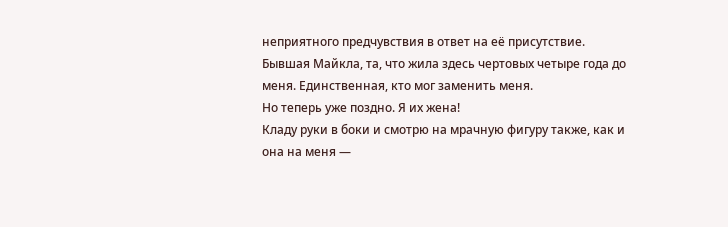неприятного предчувствия в ответ на её присутствие. Бывшая Майкла, та, что жила здесь чертовых четыре года до меня. Единственная, кто мог заменить меня.
Но теперь уже поздно. Я их жена!
Кладу руки в боки и смотрю на мрачную фигуру также, как и она на меня —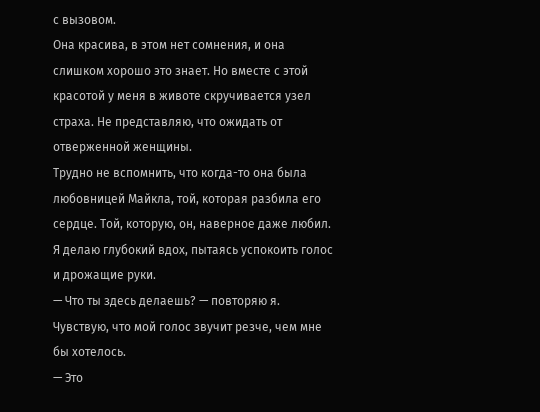с вызовом.
Она красива, в этом нет сомнения, и она слишком хорошо это знает. Но вместе с этой красотой у меня в животе скручивается узел страха. Не представляю, что ожидать от отверженной женщины.
Трудно не вспомнить, что когда-то она была любовницей Майкла, той, которая разбила его сердце. Той, которую, он, наверное даже любил. Я делаю глубокий вдох, пытаясь успокоить голос и дрожащие руки.
— Что ты здесь делаешь? — повторяю я. Чувствую, что мой голос звучит резче, чем мне бы хотелось.
— Это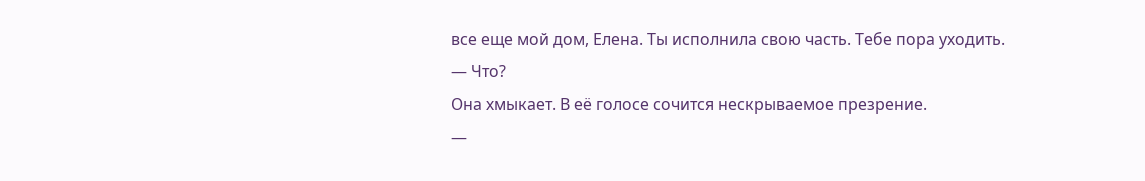все еще мой дом, Елена. Ты исполнила свою часть. Тебе пора уходить.
— Что?
Она хмыкает. В её голосе сочится нескрываемое презрение.
—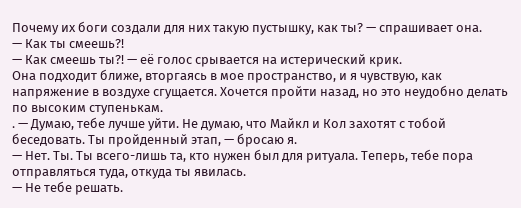Почему их боги создали для них такую пустышку, как ты? — спрашивает она.
— Как ты смеешь?!
— Как смеешь ты?! — её голос срывается на истерический крик.
Она подходит ближе, вторгаясь в мое пространство, и я чувствую, как напряжение в воздухе сгущается. Хочется пройти назад, но это неудобно делать по высоким ступенькам.
. — Думаю, тебе лучше уйти. Не думаю, что Майкл и Кол захотят с тобой беседовать. Ты пройденный этап, — бросаю я.
— Нет. Ты. Ты всего-лишь та, кто нужен был для ритуала. Теперь, тебе пора отправляться туда, откуда ты явилась.
— Не тебе решать.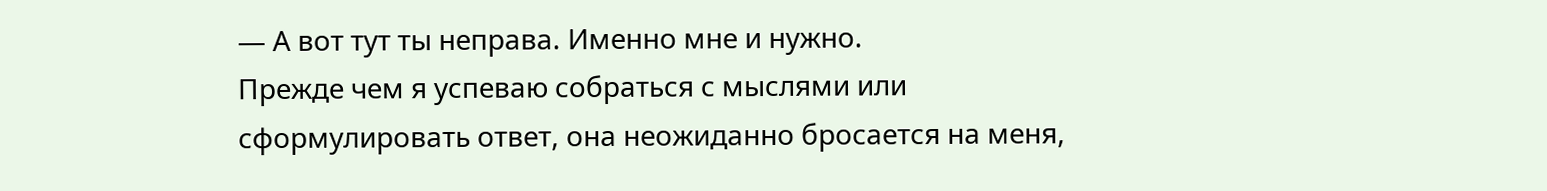— А вот тут ты неправа. Именно мне и нужно.
Прежде чем я успеваю собраться с мыслями или сформулировать ответ, она неожиданно бросается на меня,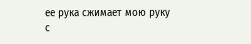ее рука сжимает мою руку с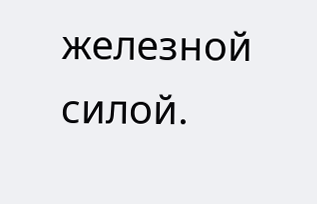железной силой.